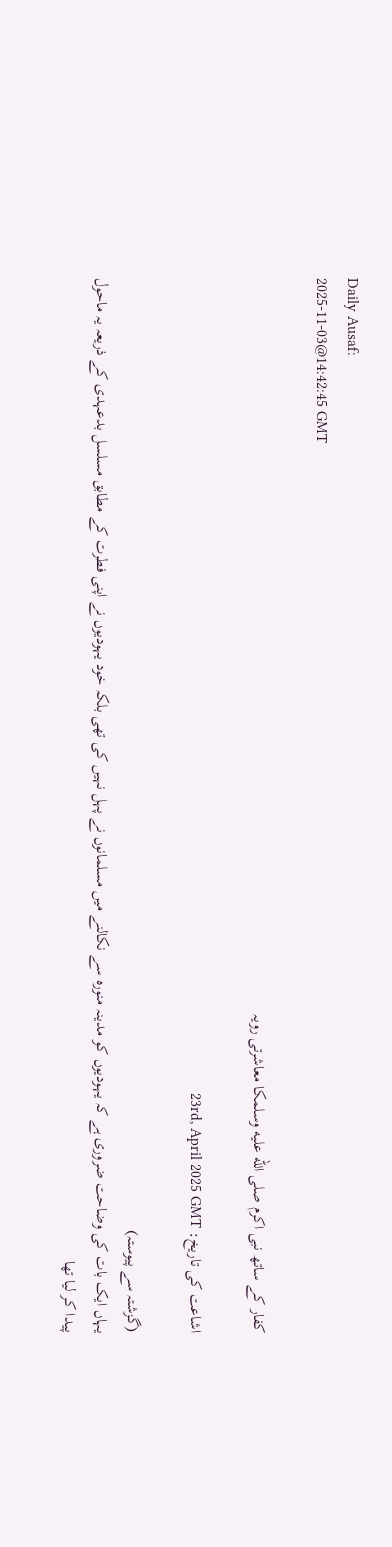Daily Ausaf:
2025-11-03@14:42:45 GMT

کفار کے ساتھ نبی اکرم صلى الله عليه وسلمکا معاشرتی رویہ

اشاعت کی تاریخ: 23rd, April 2025 GMT

(گزشتہ سے پیوستہ)
یہاں ایک بات کی وضاحت ضروری ہے کہ یہودیوں کو مدینہ منورہ سے نکالنے میں مسلمانوں نے پہل نہیں کی تھی بلکہ خود یہودیوں نے اپنی فطرت کے مطابق مسلسل بدعہدی کے ذریعہ یہ ماحول پیدا کر لیا تھا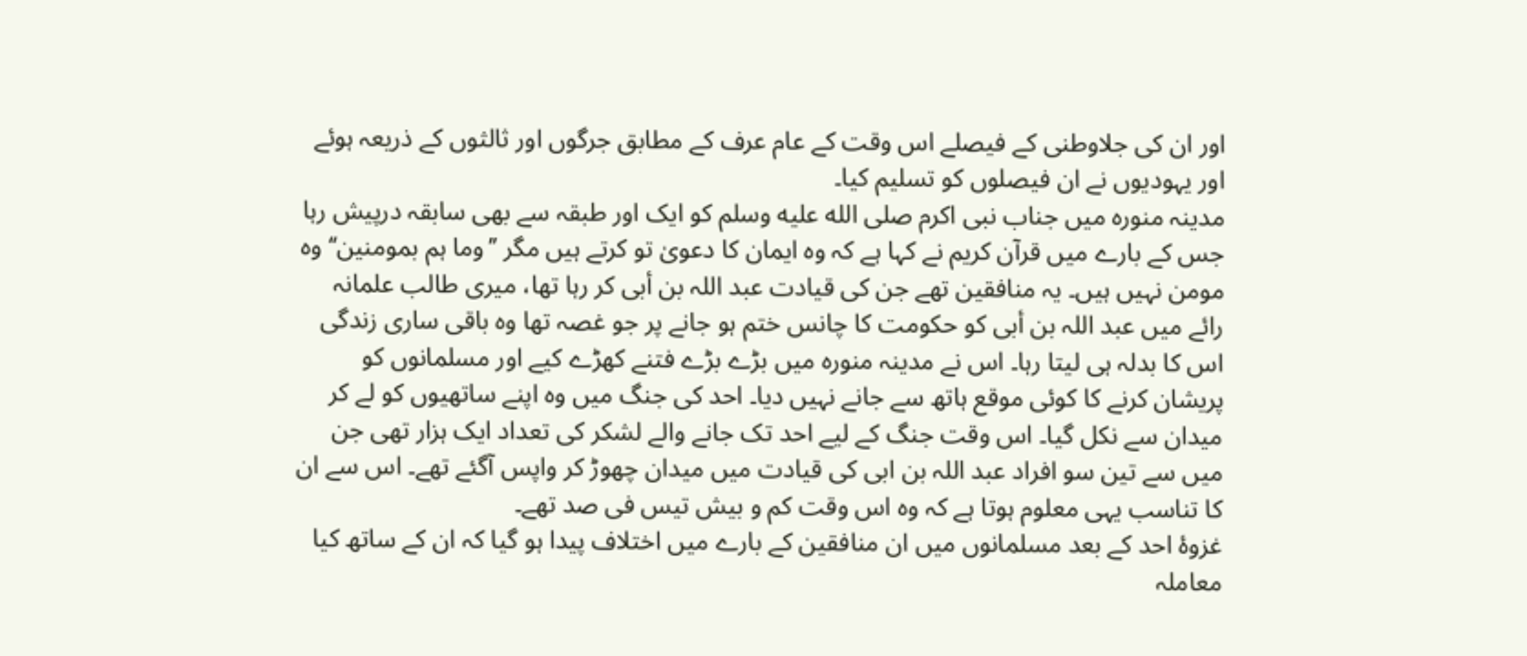اور ان کی جلاوطنی کے فیصلے اس وقت کے عام عرف کے مطابق جرگوں اور ثالثوں کے ذریعہ ہوئے اور یہودیوں نے ان فیصلوں کو تسلیم کیا۔
مدینہ منورہ میں جناب نبی اکرم صلى الله عليه وسلم کو ایک اور طبقہ سے بھی سابقہ درپیش رہا جس کے بارے میں قرآن کریم نے کہا ہے کہ وہ ایمان کا دعویٰ تو کرتے ہیں مگر ’’وما ہم بمومنین‘‘ وہ مومن نہیں ہیں۔ یہ منافقین تھے جن کی قیادت عبد اللہ بن أبی کر رہا تھا، میری طالب علمانہ رائے میں عبد اللہ بن أبی کو حکومت کا چانس ختم ہو جانے پر جو غصہ تھا وہ باقی ساری زندگی اس کا بدلہ ہی لیتا رہا۔ اس نے مدینہ منورہ میں بڑے بڑے فتنے کھڑے کیے اور مسلمانوں کو پریشان کرنے کا کوئی موقع ہاتھ سے جانے نہیں دیا۔ احد کی جنگ میں وہ اپنے ساتھیوں کو لے کر میدان سے نکل گیا۔ اس وقت جنگ کے لیے احد تک جانے والے لشکر کی تعداد ایک ہزار تھی جن میں سے تین سو افراد عبد اللہ بن ابی کی قیادت میں میدان چھوڑ کر واپس آگئے تھے۔ اس سے ان کا تناسب یہی معلوم ہوتا ہے کہ وہ اس وقت کم و بیش تیس فی صد تھے۔
غزوۂ احد کے بعد مسلمانوں میں ان منافقین کے بارے میں اختلاف پیدا ہو گیا کہ ان کے ساتھ کیا معاملہ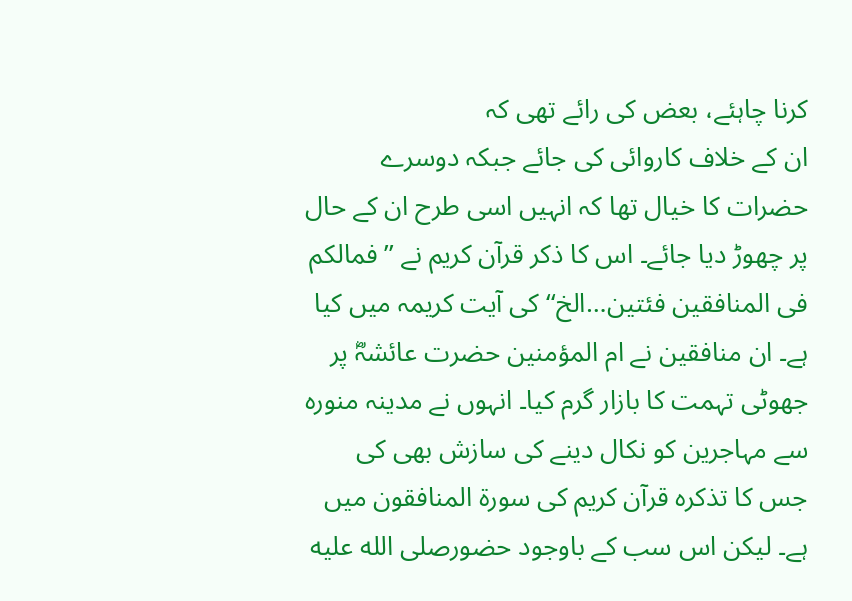کرنا چاہئے، بعض کی رائے تھی کہ
ان کے خلاف کاروائی کی جائے جبکہ دوسرے حضرات کا خیال تھا کہ انہیں اسی طرح ان کے حال پر چھوڑ دیا جائے۔ اس کا ذکر قرآن کریم نے ’’فمالکم فی المنافقین فئتین…الخ‘‘ کی آیت کریمہ میں کیا ہے۔ ان منافقین نے ام المؤمنین حضرت عائشہؓ پر جھوٹی تہمت کا بازار گرم کیا۔ انہوں نے مدینہ منورہ سے مہاجرین کو نکال دینے کی سازش بھی کی جس کا تذکرہ قرآن کریم کی سورۃ المنافقون میں ہے۔ لیکن اس سب کے باوجود حضورصلى الله عليه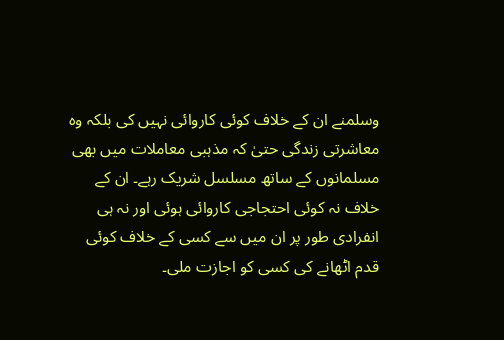وسلمنے ان کے خلاف کوئی کاروائی نہیں کی بلکہ وہ معاشرتی زندگی حتیٰ کہ مذہبی معاملات میں بھی مسلمانوں کے ساتھ مسلسل شریک رہے۔ ان کے خلاف نہ کوئی احتجاجی کاروائی ہوئی اور نہ ہی انفرادی طور پر ان میں سے کسی کے خلاف کوئی قدم اٹھانے کی کسی کو اجازت ملی۔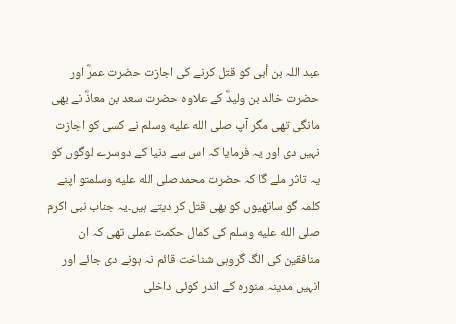عبد اللہ بن أبی کو قتل کرنے کی اجازت حضرت عمرؓ اور حضرت خالد بن ولیدؓ کے علاوہ حضرت سعد بن معاذؓ نے بھی مانگی تھی مگر آپ صلى الله عليه وسلم نے کسی کو اجازت نہیں دی اور یہ فرمایا کہ اس سے دنیا کے دوسرے لوگوں کو یہ تاثر ملے گا کہ حضرت محمدصلى الله عليه وسلمتو اپنے کلمہ گو ساتھیوں کو بھی قتل کر دیتے ہیں۔یہ جناب نبی اکرم صلى الله عليه وسلم کی کمال حکمت عملی تھی کہ ان منافقین کی الگ گروہی شناخت قائم نہ ہونے دی جائے اور انہیں مدینہ منورہ کے اندر کوئی داخلی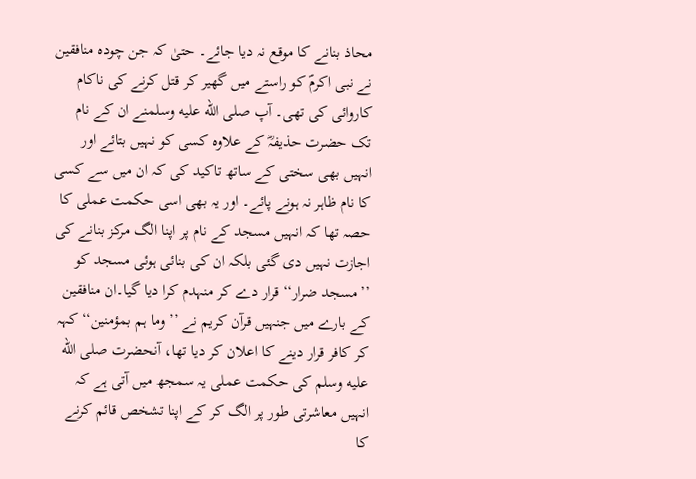محاذ بنانے کا موقع نہ دیا جائے۔ حتیٰ کہ جن چودہ منافقین نے نبی اکرمؐ کو راستے میں گھیر کر قتل کرنے کی ناکام کاروائی کی تھی۔ آپ صلى الله عليه وسلمنے ان کے نام تک حضرت حذیفہؓ کے علاوہ کسی کو نہیں بتائے اور انہیں بھی سختی کے ساتھ تاکید کی کہ ان میں سے کسی کا نام ظاہر نہ ہونے پائے۔ اور یہ بھی اسی حکمت عملی کا حصہ تھا کہ انہیں مسجد کے نام پر اپنا الگ مرکز بنانے کی اجازت نہیں دی گئی بلکہ ان کی بنائی ہوئی مسجد کو ’’مسجد ضرار‘‘ قرار دے کر منہدم کرا دیا گیا۔ان منافقین کے بارے میں جنہیں قرآن کریم نے ’’وما ہم بمؤمنین‘‘ کہہ کر کافر قرار دینے کا اعلان کر دیا تھا، آنحضرت صلى الله عليه وسلم کی حکمت عملی یہ سمجھ میں آتی ہے کہ انہیں معاشرتی طور پر الگ کر کے اپنا تشخص قائم کرنے کا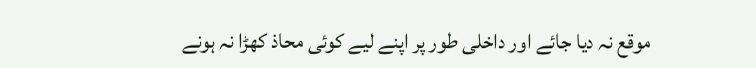موقع نہ دیا جائے اور داخلی طور پر اپنے لیے کوئی محاذ کھڑا نہ ہونے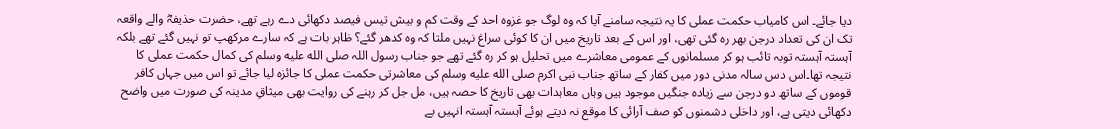دیا جائے۔ اس کامیاب حکمت عملی کا یہ نتیجہ سامنے آیا کہ وہ لوگ جو غزوہ احد کے وقت کم و بیش تیس فیصد دکھائی دے رہے تھے، حضرت حذیفہؓ والے واقعہ تک ان کی تعداد درجن بھر رہ گئی تھی، اور اس کے بعد تاریخ میں ان کا کوئی سراغ نہیں ملتا کہ وہ کدھر گئے؟ ظاہر بات ہے کہ سارے مرکھپ تو نہیں گئے تھے بلکہ آہستہ آہستہ توبہ تائب ہو کر مسلمانوں کے عمومی معاشرے میں تحلیل ہو کر رہ گئے تھے جو جناب رسول اللہ صلى الله عليه وسلم کی کمال حکمت عملی کا نتیجہ تھا۔اس دس سالہ مدنی دور میں کفار کے ساتھ جناب نبی اکرم صلى الله عليه وسلم کی معاشرتی حکمت عملی کا جائزہ لیا جائے تو اس میں جہاں کافر قوموں کے ساتھ دو درجن سے زیادہ جنگیں موجود ہیں وہاں معاہدات بھی تاریخ کا حصہ ہیں، مل جل کر رہنے کی روایت بھی میثاقِ مدینہ کی صورت میں واضح دکھائی دیتی ہے، اور داخلی دشمنوں کو صف آرائی کا موقع نہ دیتے ہوئے آہستہ آہستہ انہیں بے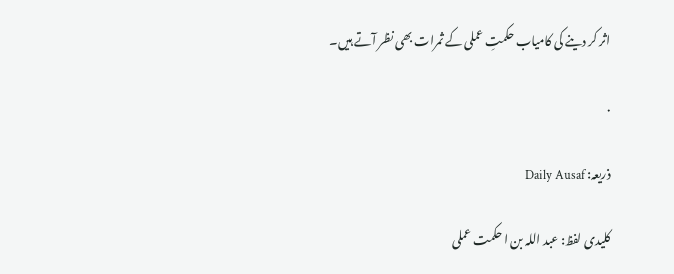اثر کر دینے کی کامیاب حکمتِ عملی کے ثمرات بھی نظر آتے ہیں۔

.

ذریعہ: Daily Ausaf

کلیدی لفظ: عبد اللہ بن ا حکمت عملی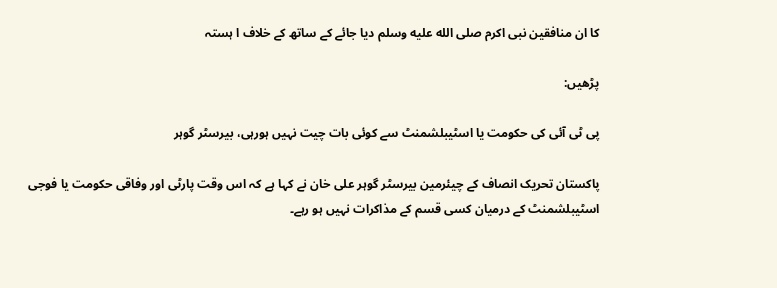کا ان منافقین نبی اکرم صلى الله عليه وسلم دیا جائے کے ساتھ کے خلاف ا ہستہ

پڑھیں:

پی ٹی آئی کی حکومت یا اسٹیبلشمنٹ سے کوئی بات چیت نہیں ہورہی، بیرسٹر گوہر

پاکستان تحریک انصاف کے چیئرمین بیرسٹر گوہر علی خان نے کہا ہے کہ اس وقت پارٹی اور وفاقی حکومت یا فوجی اسٹیبلشمنٹ کے درمیان کسی قسم کے مذاکرات نہیں ہو رہے۔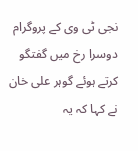نجی ٹی وی کے پروگرام دوسرا رخ میں گفتگو کرتے ہوئے گوہر علی خان نے کہا کہ یہ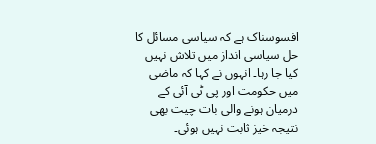افسوسناک ہے کہ سیاسی مسائل کا حل سیاسی انداز میں تلاش نہیں کیا جا رہا۔ انہوں نے کہا کہ ماضی میں حکومت اور پی ٹی آئی کے درمیان ہونے والی بات چیت بھی نتیجہ خیز ثابت نہیں ہوئی۔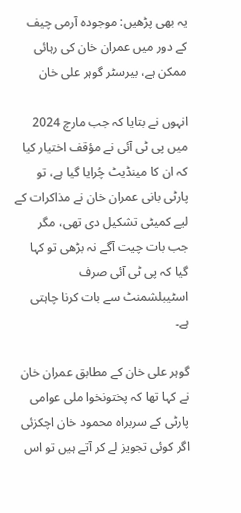یہ بھی پڑھیں: موجودہ آرمی چیف کے دور میں عمران خان کی رہائی ممکن ہے، بیرسٹر گوہر علی خان

انہوں نے بتایا کہ جب مارچ 2024 میں پی ٹی آئی نے مؤقف اختیار کیا کہ ان کا مینڈیٹ چُرایا گیا ہے، تو پارٹی بانی عمران خان نے مذاکرات کے لیے کمیٹی تشکیل دی تھی، مگر جب بات چیت آگے نہ بڑھی تو کہا گیا کہ پی ٹی آئی صرف اسٹیبلشمنٹ سے بات کرنا چاہتی ہے۔

گوہر علی خان کے مطابق عمران خان نے کہا تھا کہ پختونخوا ملی عوامی پارٹی کے سربراہ محمود خان اچکزئی اگر کوئی تجویز لے کر آتے ہیں تو اس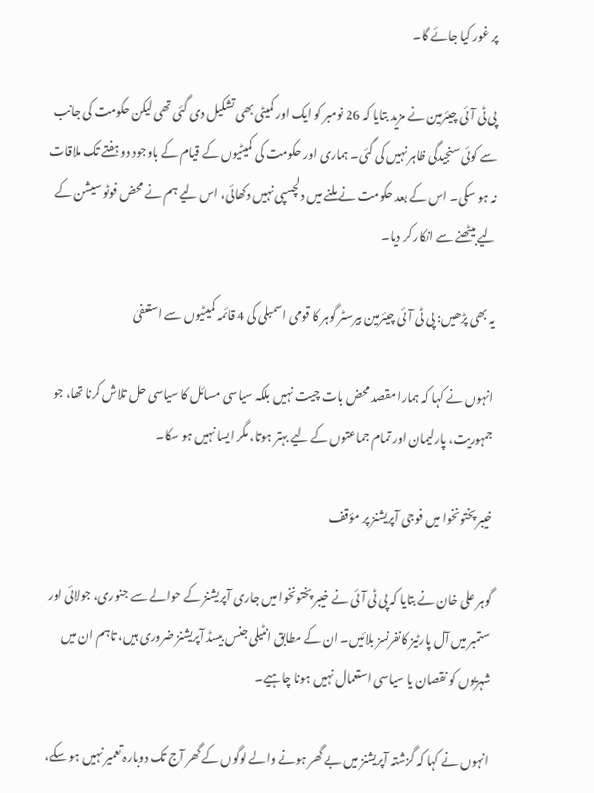پر غور کیا جائے گا۔

پی ٹی آئی چیئرمین نے مزید بتایا کہ 26 نومبر کو ایک اور کمیٹی بھی تشکیل دی گئی تھی لیکن حکومت کی جانب سے کوئی سنجیدگی ظاہر نہیں کی گئی۔ ہماری اور حکومت کی کمیٹیوں کے قیام کے باوجود دو ہفتے تک ملاقات نہ ہو سکی۔ اس کے بعد حکومت نے ملنے میں دلچسپی نہیں دکھائی، اس لیے ہم نے محض فوٹو سیشن کے لیے بیٹھنے سے انکار کر دیا۔

یہ بھی پڑھیں: پی ٹی آئی چیئرمین بیرسٹر گوہر کا قومی اسمبلی کی 4 قائمہ کمیٹیوں سے استعفیٰ

انہوں نے کہا کہ ہمارا مقصد محض بات چیت نہیں بلکہ سیاسی مسائل کا سیاسی حل تلاش کرنا تھا، جو جمہوریت، پارلیمان اور تمام جماعتوں کے لیے بہتر ہوتا، مگر ایسا نہیں ہو سکا۔

خیبر پختونخوا میں فوجی آپریشنز پر مؤقف

گوہر علی خان نے بتایا کہ پی ٹی آئی نے خیبر پختونخوا میں جاری آپریشنز کے حوالے سے جنوری، جولائی اور ستمبر میں آل پارٹیز کانفرنسز بلائیں۔ ان کے مطابق انٹیلی جنس بیسڈ آپریشنز ضروری ہیں، تاہم ان میں شہریوں کو نقصان یا سیاسی استعمال نہیں ہونا چاہیے۔

انہوں نے کہا کہ گزشتہ آپریشنز میں بے گھر ہونے والے لوگوں کے گھر آج تک دوبارہ تعمیر نہیں ہو سکے،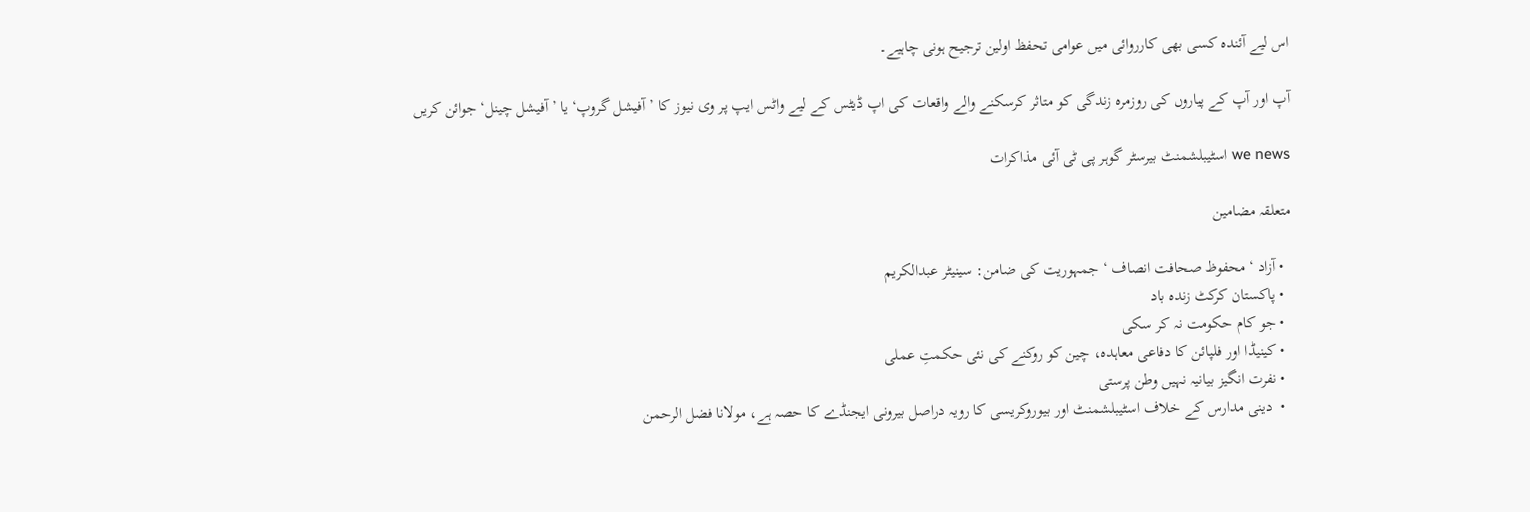اس لیے آئندہ کسی بھی کارروائی میں عوامی تحفظ اولین ترجیح ہونی چاہیے۔

آپ اور آپ کے پیاروں کی روزمرہ زندگی کو متاثر کرسکنے والے واقعات کی اپ ڈیٹس کے لیے واٹس ایپ پر وی نیوز کا ’آفیشل گروپ‘ یا ’آفیشل چینل‘ جوائن کریں

we news اسٹیبلشمنٹ بیرسٹر گوہر پی ٹی آئی مذاکرات

متعلقہ مضامین

  • آزاد ‘ محفوظ صحافت انصاف ‘ جمہوریت کی ضامن: سینیٹر عبدالکریم
  • پاکستان کرکٹ زندہ باد
  • جو کام حکومت نہ کر سکی
  • کینیڈا اور فلپائن کا دفاعی معاہدہ، چین کو روکنے کی نئی حکمتِ عملی
  • نفرت انگیز بیانیہ نہیں وطن پرستی
  •  دینی مدارس کے خلاف اسٹیبلشمنٹ اور بیوروکریسی کا رویہ دراصل بیرونی ایجنڈے کا حصہ ہے، مولانا فضل الرحمن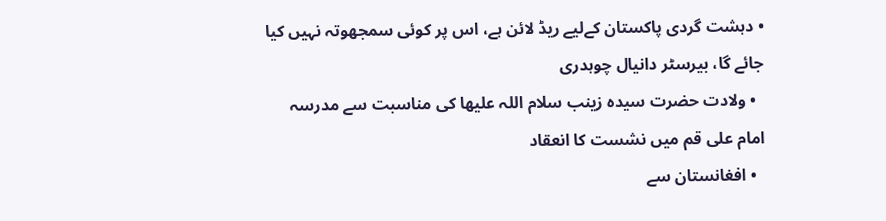• دہشت گردی پاکستان کےلیے ریڈ لائن ہے، اس پر کوئی سمجھوتہ نہیں کیا جائے گا، بیرسٹر دانیال چوہدری
  • ولادت حضرت سیدہ زینب سلام اللہ علیھا کی مناسبت سے مدرسہ امام علی قم میں نشست کا انعقاد
  • افغانستان سے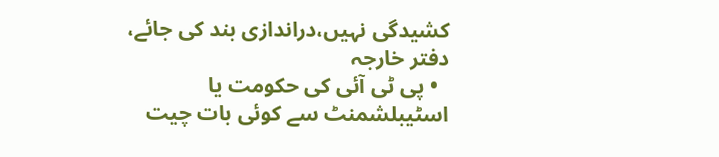کشیدگی نہیں،دراندازی بند کی جائے، دفتر خارجہ
  • پی ٹی آئی کی حکومت یا اسٹیبلشمنٹ سے کوئی بات چیت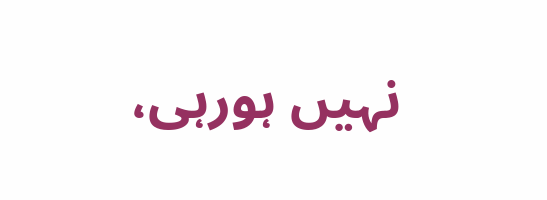نہیں ہورہی،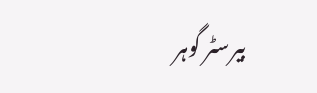بیرسٹر گوہر